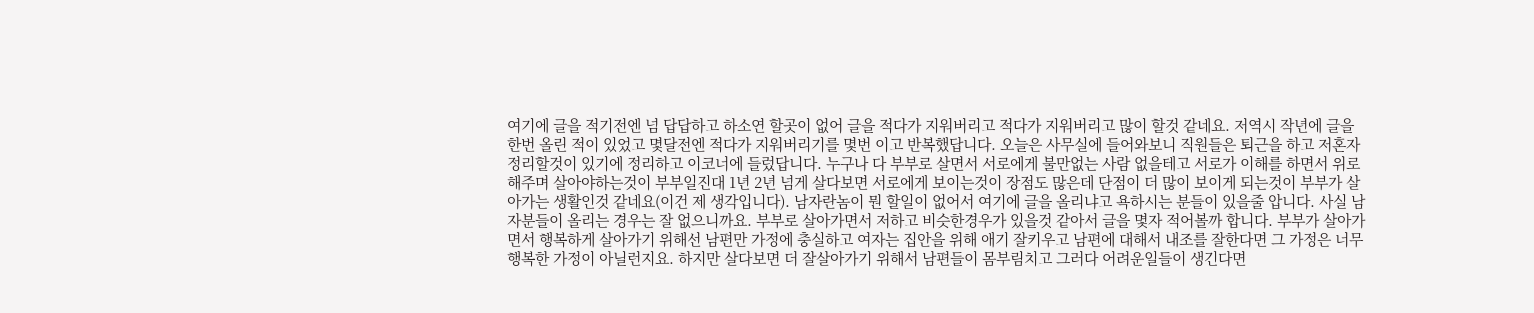여기에 글을 적기전엔 넘 답답하고 하소연 할곳이 없어 글을 적다가 지워버리고 적다가 지워버리고 많이 할것 같네요. 저역시 작년에 글을 한번 올린 적이 있었고 몇달전엔 적다가 지워버리기를 몇번 이고 반복했답니다. 오늘은 사무실에 들어와보니 직원들은 퇴근을 하고 저혼자 정리할것이 있기에 정리하고 이코너에 들렀답니다. 누구나 다 부부로 살면서 서로에게 불만없는 사람 없을테고 서로가 이해를 하면서 위로해주며 살아야하는것이 부부일진대 1년 2년 넘게 살다보면 서로에게 보이는것이 장점도 많은데 단점이 더 많이 보이게 되는것이 부부가 살아가는 생활인것 같네요(이건 제 생각입니다). 남자란놈이 뭔 할일이 없어서 여기에 글을 올리냐고 욕하시는 분들이 있을줄 압니다. 사실 남자분들이 올리는 경우는 잘 없으니까요. 부부로 살아가면서 저하고 비슷한경우가 있을것 같아서 글을 몇자 적어볼까 합니다. 부부가 살아가면서 행복하게 살아가기 위해선 남편만 가정에 충실하고 여자는 집안을 위해 애기 잘키우고 남편에 대해서 내조를 잘한다면 그 가정은 너무 행복한 가정이 아닐런지요. 하지만 살다보면 더 잘살아가기 위해서 남편들이 몸부림치고 그러다 어려운일들이 생긴다면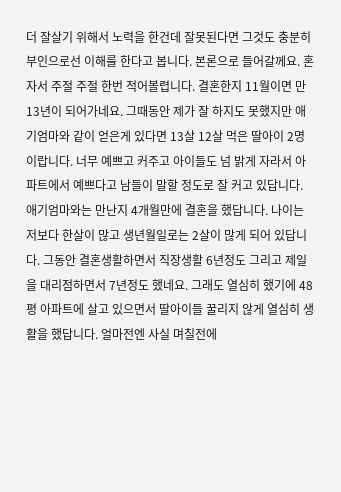더 잘살기 위해서 노력을 한건데 잘못된다면 그것도 충분히 부인으로선 이해를 한다고 봅니다. 본론으로 들어갈께요. 혼자서 주절 주절 한번 적어볼렵니다. 결혼한지 11월이면 만 13년이 되어가네요. 그때동안 제가 잘 하지도 못했지만 애기엄마와 같이 얻은게 있다면 13살 12살 먹은 딸아이 2명이랍니다. 너무 예쁘고 커주고 아이들도 넘 밝게 자라서 아파트에서 예쁘다고 남들이 말할 정도로 잘 커고 있답니다. 애기엄마와는 만난지 4개월만에 결혼을 했답니다. 나이는 저보다 한살이 많고 생년월일로는 2살이 많게 되어 있답니다. 그동안 결혼생활하면서 직장생활 6년정도 그리고 제일을 대리점하면서 7년정도 했네요. 그래도 열심히 했기에 48평 아파트에 살고 있으면서 딸아이들 꿀리지 않게 열심히 생활을 했답니다. 얼마전엔 사실 며칠전에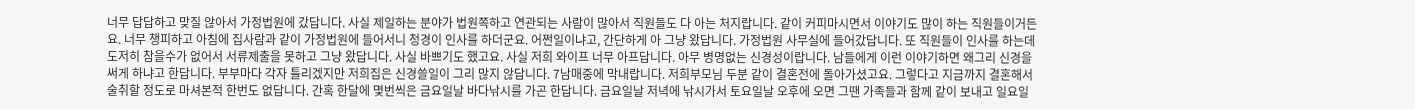너무 답답하고 맞질 않아서 가정법원에 갔답니다. 사실 제일하는 분야가 법원쪽하고 연관되는 사람이 많아서 직원들도 다 아는 처지랍니다. 같이 커피마시면서 이야기도 많이 하는 직원들이거든요. 너무 챙피하고 아침에 집사람과 같이 가정법원에 들어서니 청경이 인사를 하더군요. 어쩐일이냐고, 간단하게 아 그냥 왔답니다. 가정법원 사무실에 들어갔답니다. 또 직원들이 인사를 하는데 도저히 참을수가 없어서 서류제출을 못하고 그냥 왔답니다. 사실 바쁘기도 했고요. 사실 저희 와이프 너무 아프답니다. 아무 병명없는 신경성이랍니다. 남들에게 이런 이야기하면 왜그리 신경을 써게 하냐고 한답니다. 부부마다 각자 틀리겠지만 저희집은 신경쓸일이 그리 많지 않답니다. 7남매중에 막내랍니다. 저희부모님 두분 같이 결혼전에 돌아가셨고요. 그렇다고 지금까지 결혼해서 술취할 정도로 마셔본적 한번도 없답니다. 간혹 한달에 몇번씩은 금요일날 바다낚시를 가곤 한답니다. 금요일날 저녁에 낚시가서 토요일날 오후에 오면 그땐 가족들과 함께 같이 보내고 일요일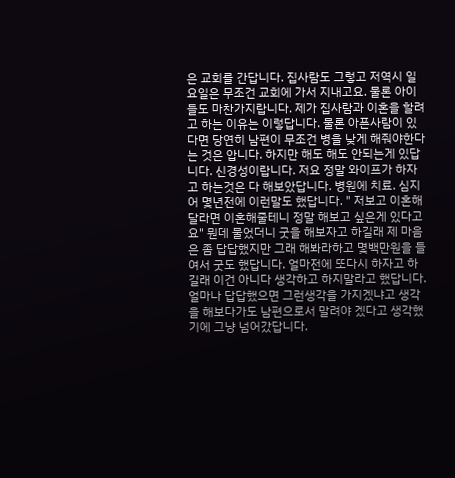은 교회를 간답니다. 집사람도 그렇고 저역시 일요일은 무조건 교회에 가서 지내고요. 물론 아이들도 마찬가지랍니다. 제가 집사람과 이혼을 할려고 하는 이유는 이렇답니다. 물론 아픈사람이 있다면 당연히 남편이 무조건 병을 낮게 해줘야한다는 것은 압니다. 하지만 해도 해도 안되는게 있답니다. 신경성이랍니다. 저요 정말 와이프가 하자고 하는것은 다 해보았답니다. 병원에 치료. 심지어 몇년전에 이런말도 했답니다. " 저보고 이혼해달라면 이혼해줄테니 정말 해보고 싶은게 있다고요" 뭔데 물었더니 굿을 해보자고 하길래 제 마음은 좀 답답했지만 그래 해봐라하고 몇백만원을 들여서 굿도 했답니다. 얼마전에 또다시 하자고 하길래 이건 아니다 생각하고 하지말라고 했답니다. 얼마나 답답했으면 그런생각을 가지겠냐고 생각을 해보다가도 남편으로서 말려야 겠다고 생각했기에 그냥 넘어갔답니다.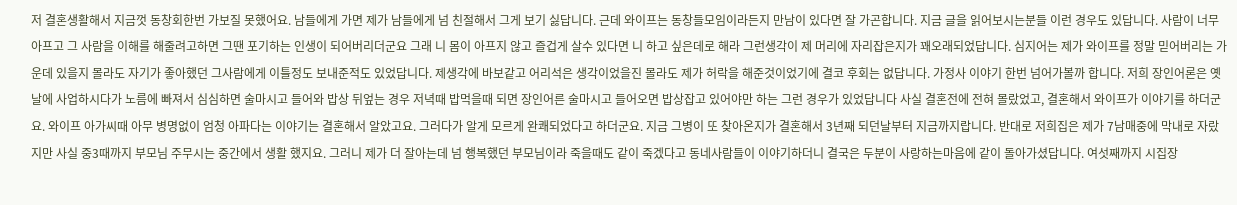저 결혼생활해서 지금껏 동창회한번 가보질 못했어요. 남들에게 가면 제가 남들에게 넘 친절해서 그게 보기 싫답니다. 근데 와이프는 동창들모임이라든지 만남이 있다면 잘 가곤합니다. 지금 글을 읽어보시는분들 이런 경우도 있답니다. 사람이 너무 아프고 그 사람을 이해를 해줄려고하면 그땐 포기하는 인생이 되어버리더군요 그래 니 몸이 아프지 않고 즐겁게 살수 있다면 니 하고 싶은데로 해라 그런생각이 제 머리에 자리잡은지가 꽤오래되었답니다. 심지어는 제가 와이프를 정말 믿어버리는 가운데 있을지 몰라도 자기가 좋아했던 그사람에게 이틀정도 보내준적도 있었답니다. 제생각에 바보같고 어리석은 생각이었을진 몰라도 제가 허락을 해준것이었기에 결코 후회는 없답니다. 가정사 이야기 한번 넘어가볼까 합니다. 저희 장인어론은 옛날에 사업하시다가 노름에 빠져서 심심하면 술마시고 들어와 밥상 뒤엎는 경우 저녁때 밥먹을때 되면 장인어른 술마시고 들어오면 밥상잡고 있어야만 하는 그런 경우가 있었답니다 사실 결혼전에 전혀 몰랐었고, 결혼해서 와이프가 이야기를 하더군요. 와이프 아가씨때 아무 병명없이 엄청 아파다는 이야기는 결혼해서 알았고요. 그러다가 알게 모르게 완쾌되었다고 하더군요. 지금 그병이 또 찾아온지가 결혼해서 3년째 되던날부터 지금까지랍니다. 반대로 저희집은 제가 7남매중에 막내로 자랐지만 사실 중3때까지 부모님 주무시는 중간에서 생활 했지요. 그러니 제가 더 잘아는데 넘 행복했던 부모님이라 죽을때도 같이 죽겠다고 동네사람들이 이야기하더니 결국은 두분이 사랑하는마음에 같이 돌아가셨답니다. 여섯째까지 시집장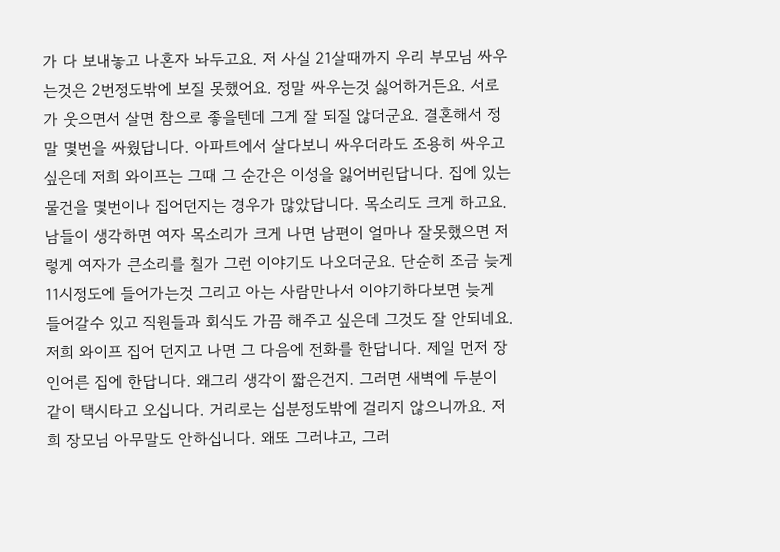가 다 보내놓고 나혼자 놔두고요. 저 사실 21살때까지 우리 부모님 싸우는것은 2번정도밖에 보질 못했어요. 정말 싸우는것 싫어하거든요. 서로가 웃으면서 살면 참으로 좋을텐데 그게 잘 되질 않더군요. 결혼해서 정말 몇번을 싸웠답니다. 아파트에서 살다보니 싸우더라도 조용히 싸우고 싶은데 저희 와이프는 그때 그 순간은 이성을 잃어버린답니다. 집에 있는 물건을 몇번이나 집어던지는 경우가 많았답니다. 목소리도 크게 하고요. 남들이 생각하면 여자 목소리가 크게 나면 남편이 얼마나 잘못했으면 저렇게 여자가 큰소리를 칠가 그런 이야기도 나오더군요. 단순히 조금 늦게 11시정도에 들어가는것 그리고 아는 사람만나서 이야기하다보면 늦게 들어갈수 있고 직원들과 회식도 가끔 해주고 싶은데 그것도 잘 안되네요. 저희 와이프 집어 던지고 나면 그 다음에 전화를 한답니다. 제일 먼저 장인어른 집에 한답니다. 왜그리 생각이 짧은건지. 그러면 새벽에 두분이 같이 택시타고 오십니다. 거리로는 십분정도밖에 걸리지 않으니까요. 저희 장모님 아무말도 안하십니다. 왜또 그러냐고, 그러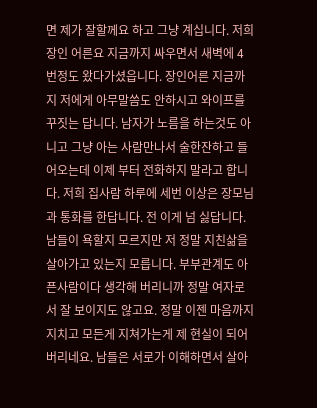면 제가 잘할께요 하고 그냥 계십니다. 저희 장인 어른요 지금까지 싸우면서 새벽에 4번정도 왔다가셨읍니다. 장인어른 지금까지 저에게 아무말씀도 안하시고 와이프를 꾸짓는 답니다. 남자가 노름을 하는것도 아니고 그냥 아는 사람만나서 술한잔하고 들어오는데 이제 부터 전화하지 말라고 합니다. 저희 집사람 하루에 세번 이상은 장모님과 통화를 한답니다. 전 이게 넘 싫답니다. 남들이 욕할지 모르지만 저 정말 지친삶을 살아가고 있는지 모릅니다. 부부관계도 아픈사람이다 생각해 버리니까 정말 여자로서 잘 보이지도 않고요. 정말 이젠 마음까지 지치고 모든게 지쳐가는게 제 현실이 되어버리네요. 남들은 서로가 이해하면서 살아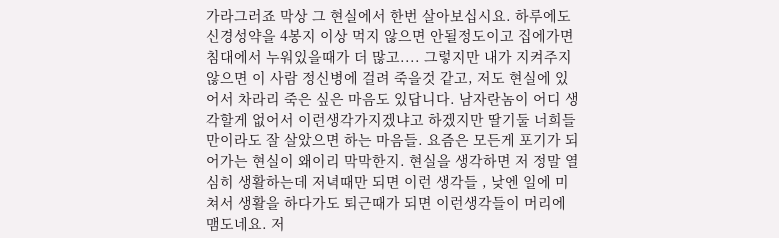가라그러죠 막상 그 현실에서 한번 살아보십시요. 하루에도 신경성약을 4봉지 이상 먹지 않으면 안될정도이고 집에가면 침대에서 누워있을때가 더 많고.... 그렇지만 내가 지켜주지 않으면 이 사람 정신병에 걸려 죽을것 같고, 저도 현실에 있어서 차라리 죽은 싶은 마음도 있답니다. 남자란놈이 어디 생각할게 없어서 이런생각가지겠냐고 하겠지만 딸기둘 너희들만이라도 잘 살았으면 하는 마음들. 요즘은 모든게 포기가 되어가는 현실이 왜이리 막막한지. 현실을 생각하면 저 정말 열심히 생활하는데 저녁때만 되면 이런 생각들 , 낮엔 일에 미쳐서 생활을 하다가도 퇴근때가 되면 이런생각들이 머리에 맴도네요. 저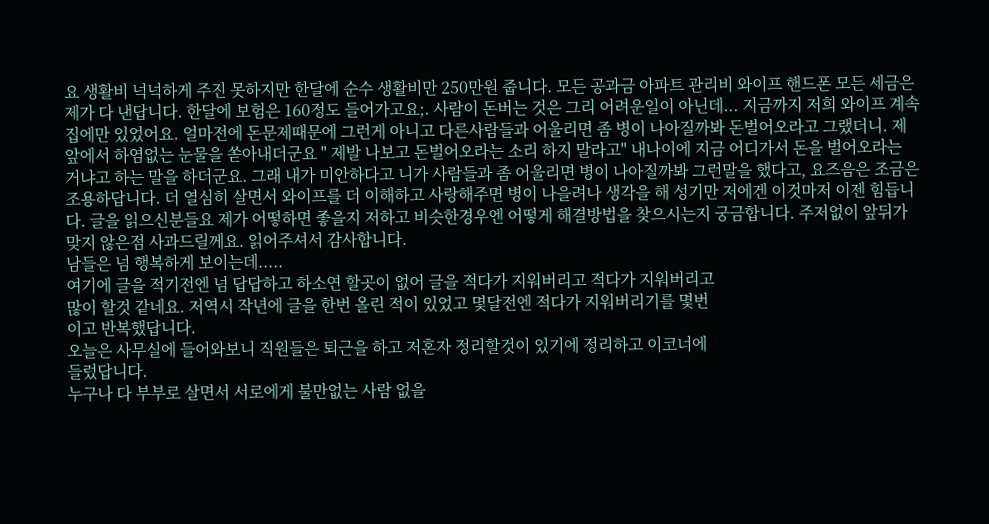요 생활비 넉넉하게 주진 못하지만 한달에 순수 생활비만 250만원 줍니다. 모든 공과금 아파트 관리비 와이프 핸드폰 모든 세금은 제가 다 낸답니다. 한달에 보험은 160정도 들어가고요;. 사람이 돈버는 것은 그리 어려운일이 아닌데... 지금까지 저희 와이프 계속 집에만 있었어요. 얼마전에 돈문제때문에 그런게 아니고 다른사람들과 어울리면 좀 병이 나아질까봐 돈벌어오라고 그랬더니. 제 앞에서 하염없는 눈물을 쏟아내더군요 " 제발 나보고 돈벌어오라는 소리 하지 말라고" 내나이에 지금 어디가서 돈을 벌어오라는 거냐고 하는 말을 하더군요. 그래 내가 미안하다고 니가 사람들과 좀 어울리면 병이 나아질까봐 그런말을 했다고, 요즈음은 조금은 조용하답니다. 더 열심히 살면서 와이프를 더 이해하고 사랑해주면 병이 나을려나 생각을 해 성기만 저에겐 이것마저 이젠 힘듭니다. 글을 읽으신분들요 제가 어떻하면 좋을지 저하고 비슷한경우엔 어떻게 해결방법을 찾으시는지 궁금합니다. 주저없이 앞뒤가 맞지 않은점 사과드릴께요. 읽어주셔서 감사합니다.
남들은 넘 행복하게 보이는데.....
여기에 글을 적기전엔 넘 답답하고 하소연 할곳이 없어 글을 적다가 지워버리고 적다가 지워버리고
많이 할것 같네요. 저역시 작년에 글을 한번 올린 적이 있었고 몇달전엔 적다가 지워버리기를 몇번
이고 반복했답니다.
오늘은 사무실에 들어와보니 직원들은 퇴근을 하고 저혼자 정리할것이 있기에 정리하고 이코너에
들렀답니다.
누구나 다 부부로 살면서 서로에게 불만없는 사람 없을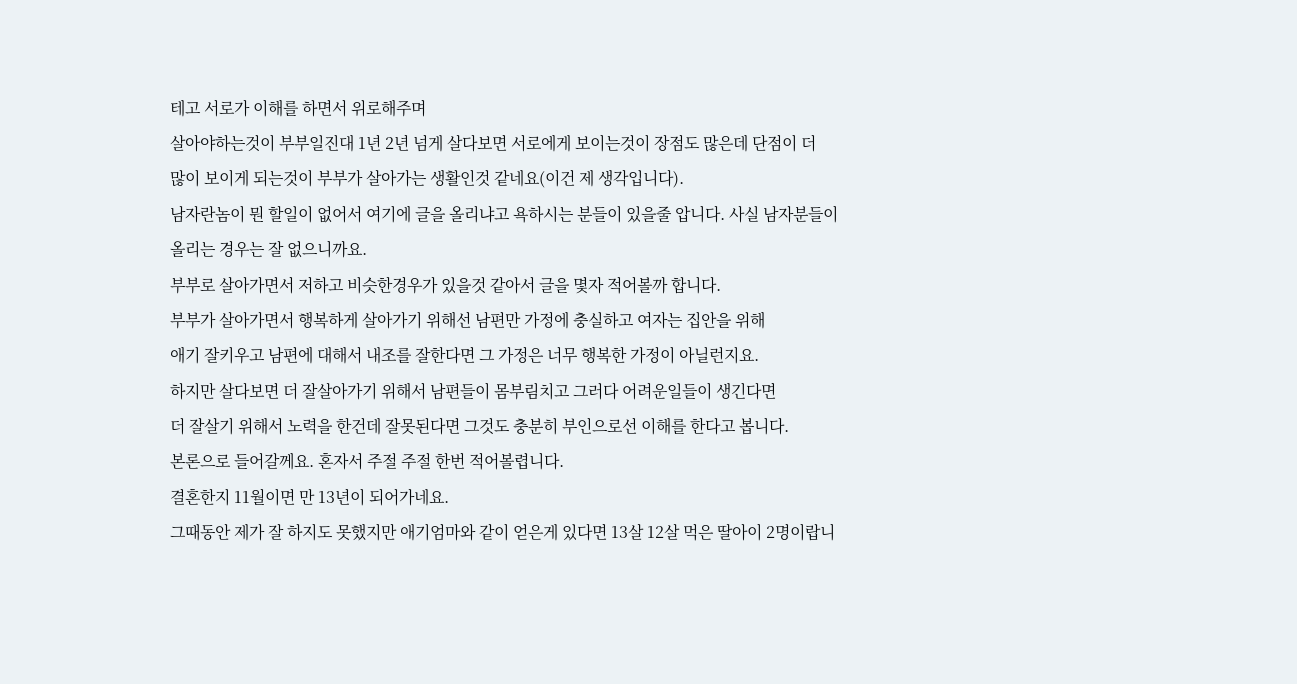테고 서로가 이해를 하면서 위로해주며
살아야하는것이 부부일진대 1년 2년 넘게 살다보면 서로에게 보이는것이 장점도 많은데 단점이 더
많이 보이게 되는것이 부부가 살아가는 생활인것 같네요(이건 제 생각입니다).
남자란놈이 뭔 할일이 없어서 여기에 글을 올리냐고 욕하시는 분들이 있을줄 압니다. 사실 남자분들이 올리는 경우는 잘 없으니까요.
부부로 살아가면서 저하고 비슷한경우가 있을것 같아서 글을 몇자 적어볼까 합니다.
부부가 살아가면서 행복하게 살아가기 위해선 남편만 가정에 충실하고 여자는 집안을 위해
애기 잘키우고 남편에 대해서 내조를 잘한다면 그 가정은 너무 행복한 가정이 아닐런지요.
하지만 살다보면 더 잘살아가기 위해서 남편들이 몸부림치고 그러다 어려운일들이 생긴다면
더 잘살기 위해서 노력을 한건데 잘못된다면 그것도 충분히 부인으로선 이해를 한다고 봅니다.
본론으로 들어갈께요. 혼자서 주절 주절 한번 적어볼렵니다.
결혼한지 11월이면 만 13년이 되어가네요.
그때동안 제가 잘 하지도 못했지만 애기엄마와 같이 얻은게 있다면 13살 12살 먹은 딸아이 2명이랍니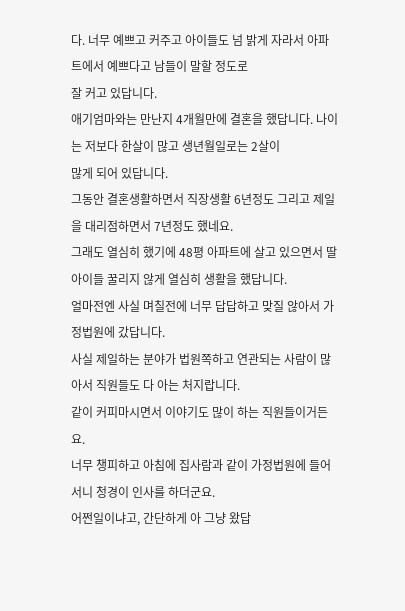다. 너무 예쁘고 커주고 아이들도 넘 밝게 자라서 아파트에서 예쁘다고 남들이 말할 정도로
잘 커고 있답니다.
애기엄마와는 만난지 4개월만에 결혼을 했답니다. 나이는 저보다 한살이 많고 생년월일로는 2살이
많게 되어 있답니다.
그동안 결혼생활하면서 직장생활 6년정도 그리고 제일을 대리점하면서 7년정도 했네요.
그래도 열심히 했기에 48평 아파트에 살고 있으면서 딸아이들 꿀리지 않게 열심히 생활을 했답니다.
얼마전엔 사실 며칠전에 너무 답답하고 맞질 않아서 가정법원에 갔답니다.
사실 제일하는 분야가 법원쪽하고 연관되는 사람이 많아서 직원들도 다 아는 처지랍니다.
같이 커피마시면서 이야기도 많이 하는 직원들이거든요.
너무 챙피하고 아침에 집사람과 같이 가정법원에 들어서니 청경이 인사를 하더군요.
어쩐일이냐고, 간단하게 아 그냥 왔답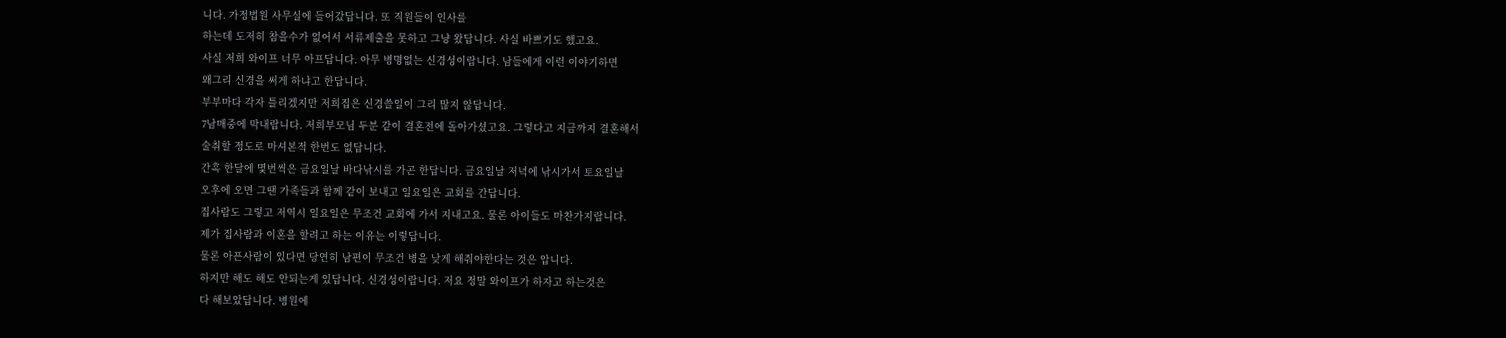니다. 가정법원 사무실에 들어갔답니다. 또 직원들이 인사를
하는데 도저히 참을수가 없어서 서류제출을 못하고 그냥 왔답니다. 사실 바쁘기도 했고요.
사실 저희 와이프 너무 아프답니다. 아무 병명없는 신경성이랍니다. 남들에게 이런 이야기하면
왜그리 신경을 써게 하냐고 한답니다.
부부마다 각자 틀리겠지만 저희집은 신경쓸일이 그리 많지 않답니다.
7남매중에 막내랍니다. 저희부모님 두분 같이 결혼전에 돌아가셨고요. 그렇다고 지금까지 결혼해서
술취할 정도로 마셔본적 한번도 없답니다.
간혹 한달에 몇번씩은 금요일날 바다낚시를 가곤 한답니다. 금요일날 저녁에 낚시가서 토요일날
오후에 오면 그땐 가족들과 함께 같이 보내고 일요일은 교회를 간답니다.
집사람도 그렇고 저역시 일요일은 무조건 교회에 가서 지내고요. 물론 아이들도 마찬가지랍니다.
제가 집사람과 이혼을 할려고 하는 이유는 이렇답니다.
물론 아픈사람이 있다면 당연히 남편이 무조건 병을 낮게 해줘야한다는 것은 압니다.
하지만 해도 해도 안되는게 있답니다. 신경성이랍니다. 저요 정말 와이프가 하자고 하는것은
다 해보았답니다. 병원에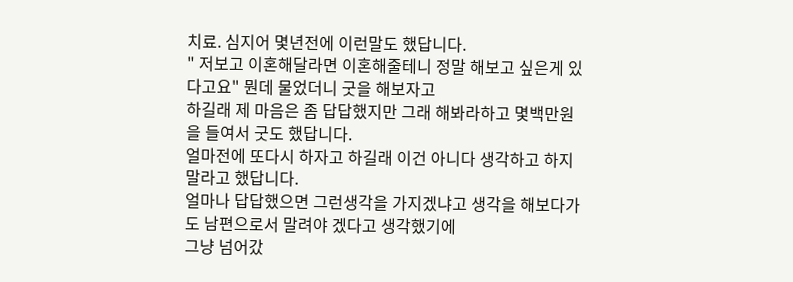치료. 심지어 몇년전에 이런말도 했답니다.
" 저보고 이혼해달라면 이혼해줄테니 정말 해보고 싶은게 있다고요" 뭔데 물었더니 굿을 해보자고
하길래 제 마음은 좀 답답했지만 그래 해봐라하고 몇백만원을 들여서 굿도 했답니다.
얼마전에 또다시 하자고 하길래 이건 아니다 생각하고 하지말라고 했답니다.
얼마나 답답했으면 그런생각을 가지겠냐고 생각을 해보다가도 남편으로서 말려야 겠다고 생각했기에
그냥 넘어갔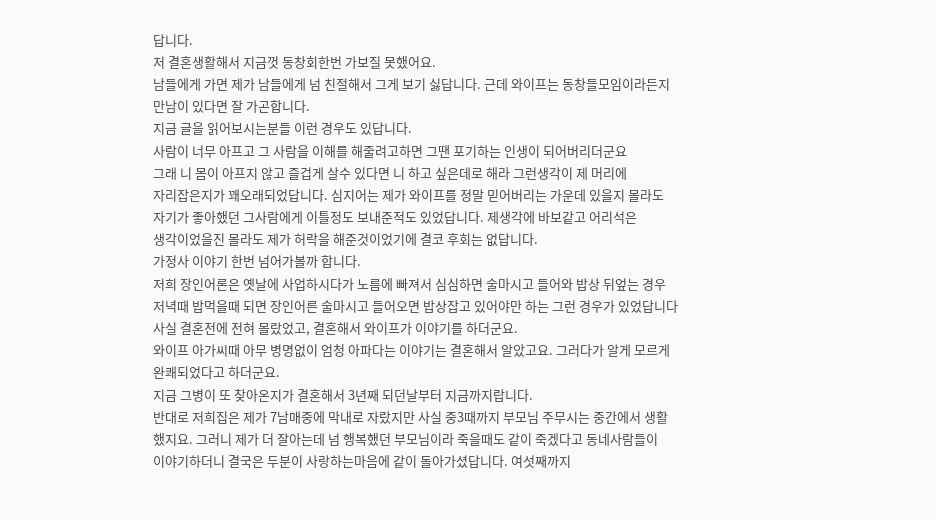답니다.
저 결혼생활해서 지금껏 동창회한번 가보질 못했어요.
남들에게 가면 제가 남들에게 넘 친절해서 그게 보기 싫답니다. 근데 와이프는 동창들모임이라든지
만남이 있다면 잘 가곤합니다.
지금 글을 읽어보시는분들 이런 경우도 있답니다.
사람이 너무 아프고 그 사람을 이해를 해줄려고하면 그땐 포기하는 인생이 되어버리더군요
그래 니 몸이 아프지 않고 즐겁게 살수 있다면 니 하고 싶은데로 해라 그런생각이 제 머리에
자리잡은지가 꽤오래되었답니다. 심지어는 제가 와이프를 정말 믿어버리는 가운데 있을지 몰라도
자기가 좋아했던 그사람에게 이틀정도 보내준적도 있었답니다. 제생각에 바보같고 어리석은
생각이었을진 몰라도 제가 허락을 해준것이었기에 결코 후회는 없답니다.
가정사 이야기 한번 넘어가볼까 합니다.
저희 장인어론은 옛날에 사업하시다가 노름에 빠져서 심심하면 술마시고 들어와 밥상 뒤엎는 경우
저녁때 밥먹을때 되면 장인어른 술마시고 들어오면 밥상잡고 있어야만 하는 그런 경우가 있었답니다
사실 결혼전에 전혀 몰랐었고, 결혼해서 와이프가 이야기를 하더군요.
와이프 아가씨때 아무 병명없이 엄청 아파다는 이야기는 결혼해서 알았고요. 그러다가 알게 모르게
완쾌되었다고 하더군요.
지금 그병이 또 찾아온지가 결혼해서 3년째 되던날부터 지금까지랍니다.
반대로 저희집은 제가 7남매중에 막내로 자랐지만 사실 중3때까지 부모님 주무시는 중간에서 생활
했지요. 그러니 제가 더 잘아는데 넘 행복했던 부모님이라 죽을때도 같이 죽겠다고 동네사람들이
이야기하더니 결국은 두분이 사랑하는마음에 같이 돌아가셨답니다. 여섯째까지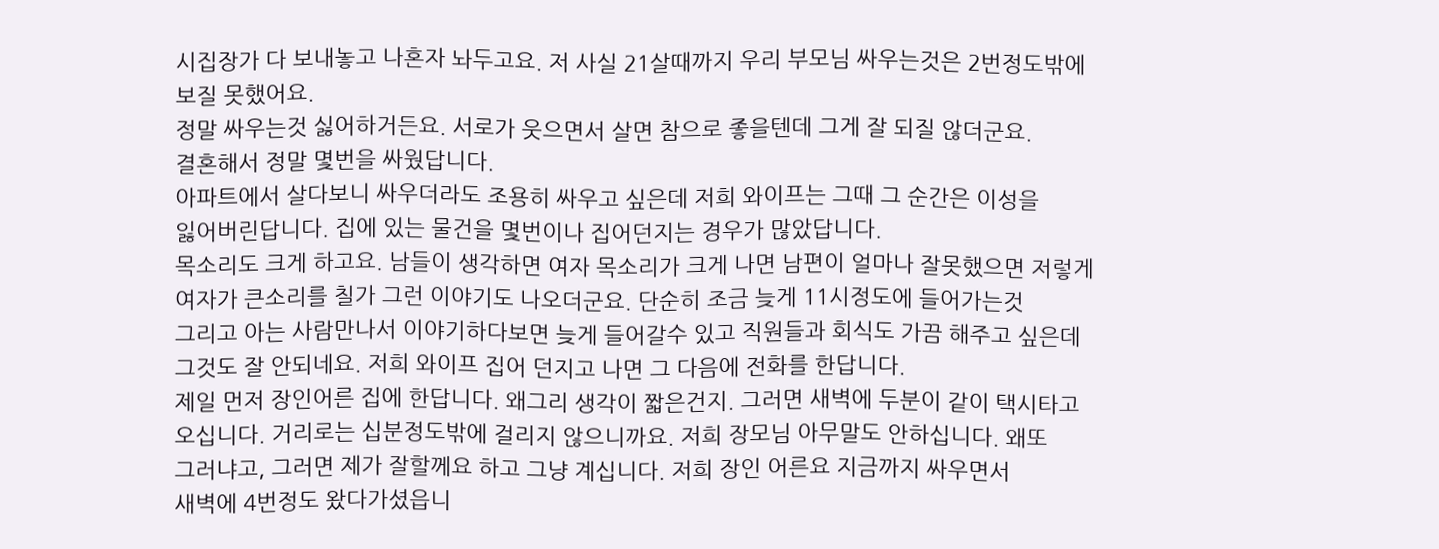시집장가 다 보내놓고 나혼자 놔두고요. 저 사실 21살때까지 우리 부모님 싸우는것은 2번정도밖에 보질 못했어요.
정말 싸우는것 싫어하거든요. 서로가 웃으면서 살면 참으로 좋을텐데 그게 잘 되질 않더군요.
결혼해서 정말 몇번을 싸웠답니다.
아파트에서 살다보니 싸우더라도 조용히 싸우고 싶은데 저희 와이프는 그때 그 순간은 이성을
잃어버린답니다. 집에 있는 물건을 몇번이나 집어던지는 경우가 많았답니다.
목소리도 크게 하고요. 남들이 생각하면 여자 목소리가 크게 나면 남편이 얼마나 잘못했으면 저렇게
여자가 큰소리를 칠가 그런 이야기도 나오더군요. 단순히 조금 늦게 11시정도에 들어가는것
그리고 아는 사람만나서 이야기하다보면 늦게 들어갈수 있고 직원들과 회식도 가끔 해주고 싶은데
그것도 잘 안되네요. 저희 와이프 집어 던지고 나면 그 다음에 전화를 한답니다.
제일 먼저 장인어른 집에 한답니다. 왜그리 생각이 짧은건지. 그러면 새벽에 두분이 같이 택시타고
오십니다. 거리로는 십분정도밖에 걸리지 않으니까요. 저희 장모님 아무말도 안하십니다. 왜또
그러냐고, 그러면 제가 잘할께요 하고 그냥 계십니다. 저희 장인 어른요 지금까지 싸우면서
새벽에 4번정도 왔다가셨읍니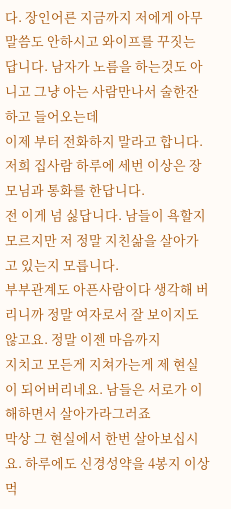다. 장인어른 지금까지 저에게 아무말씀도 안하시고 와이프를 꾸짓는
답니다. 남자가 노름을 하는것도 아니고 그냥 아는 사람만나서 술한잔하고 들어오는데
이제 부터 전화하지 말라고 합니다. 저희 집사람 하루에 세번 이상은 장모님과 통화를 한답니다.
전 이게 넘 싫답니다. 남들이 욕할지 모르지만 저 정말 지친삶을 살아가고 있는지 모릅니다.
부부관계도 아픈사람이다 생각해 버리니까 정말 여자로서 잘 보이지도 않고요. 정말 이젠 마음까지
지치고 모든게 지쳐가는게 제 현실이 되어버리네요. 남들은 서로가 이해하면서 살아가라그러죠
막상 그 현실에서 한번 살아보십시요. 하루에도 신경성약을 4봉지 이상 먹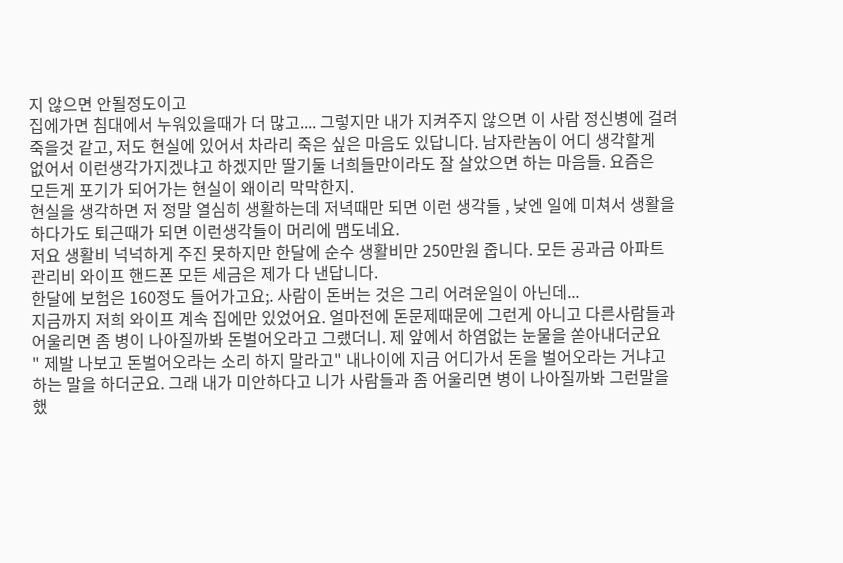지 않으면 안될정도이고
집에가면 침대에서 누워있을때가 더 많고.... 그렇지만 내가 지켜주지 않으면 이 사람 정신병에 걸려
죽을것 같고, 저도 현실에 있어서 차라리 죽은 싶은 마음도 있답니다. 남자란놈이 어디 생각할게
없어서 이런생각가지겠냐고 하겠지만 딸기둘 너희들만이라도 잘 살았으면 하는 마음들. 요즘은
모든게 포기가 되어가는 현실이 왜이리 막막한지.
현실을 생각하면 저 정말 열심히 생활하는데 저녁때만 되면 이런 생각들 , 낮엔 일에 미쳐서 생활을
하다가도 퇴근때가 되면 이런생각들이 머리에 맴도네요.
저요 생활비 넉넉하게 주진 못하지만 한달에 순수 생활비만 250만원 줍니다. 모든 공과금 아파트
관리비 와이프 핸드폰 모든 세금은 제가 다 낸답니다.
한달에 보험은 160정도 들어가고요;. 사람이 돈버는 것은 그리 어려운일이 아닌데...
지금까지 저희 와이프 계속 집에만 있었어요. 얼마전에 돈문제때문에 그런게 아니고 다른사람들과
어울리면 좀 병이 나아질까봐 돈벌어오라고 그랬더니. 제 앞에서 하염없는 눈물을 쏟아내더군요
" 제발 나보고 돈벌어오라는 소리 하지 말라고" 내나이에 지금 어디가서 돈을 벌어오라는 거냐고
하는 말을 하더군요. 그래 내가 미안하다고 니가 사람들과 좀 어울리면 병이 나아질까봐 그런말을
했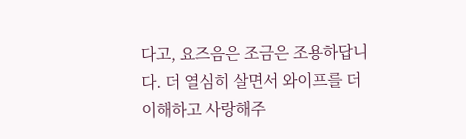다고, 요즈음은 조금은 조용하답니다. 더 열심히 살면서 와이프를 더 이해하고 사랑해주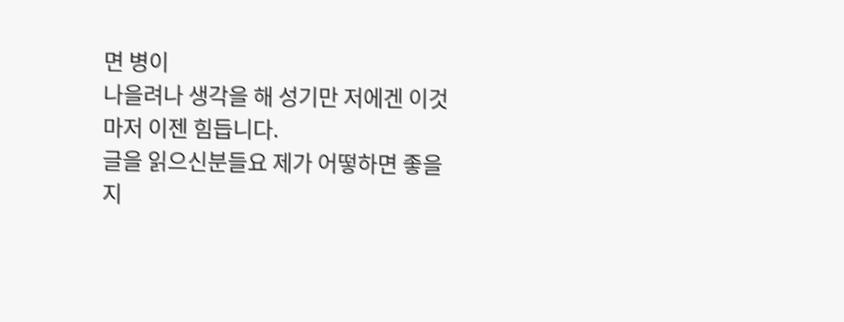면 병이
나을려나 생각을 해 성기만 저에겐 이것마저 이젠 힘듭니다.
글을 읽으신분들요 제가 어떻하면 좋을지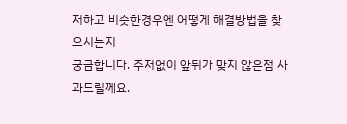저하고 비슷한경우엔 어떻게 해결방법을 찾으시는지
궁금합니다. 주저없이 앞뒤가 맞지 않은점 사과드릴께요.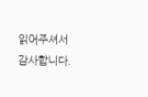읽어주셔서 감사합니다.